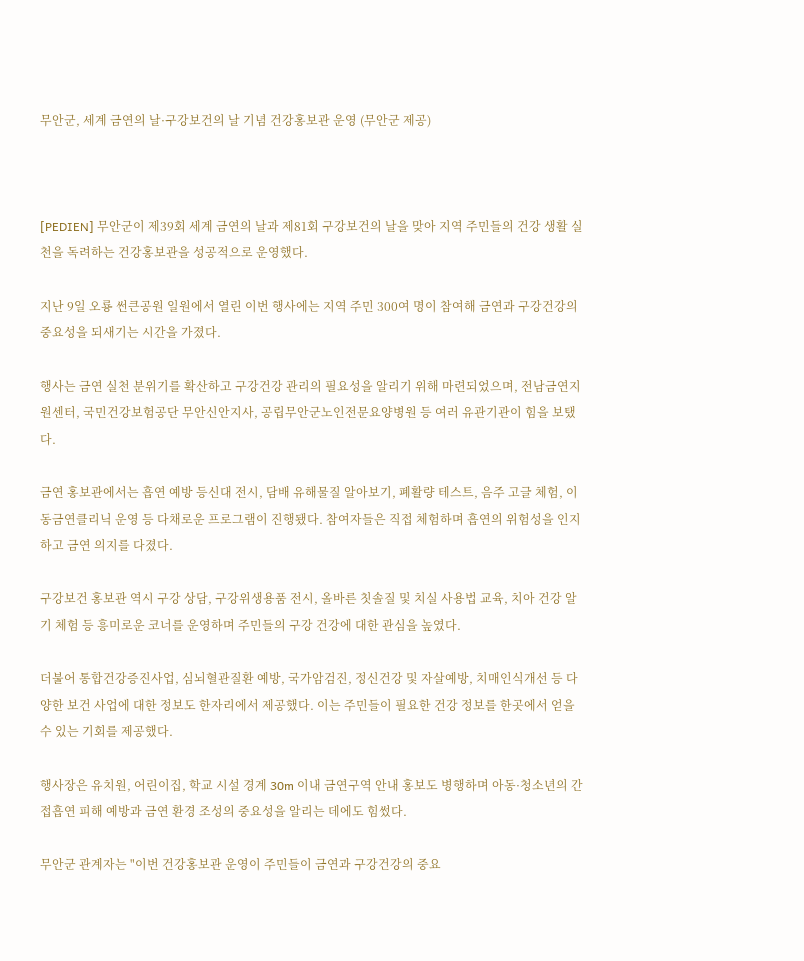무안군, 세계 금연의 날·구강보건의 날 기념 건강홍보관 운영 (무안군 제공)



[PEDIEN] 무안군이 제39회 세계 금연의 날과 제81회 구강보건의 날을 맞아 지역 주민들의 건강 생활 실천을 독려하는 건강홍보관을 성공적으로 운영했다.

지난 9일 오룡 썬큰공원 일원에서 열린 이번 행사에는 지역 주민 300여 명이 참여해 금연과 구강건강의 중요성을 되새기는 시간을 가졌다.

행사는 금연 실천 분위기를 확산하고 구강건강 관리의 필요성을 알리기 위해 마련되었으며, 전남금연지원센터, 국민건강보험공단 무안신안지사, 공립무안군노인전문요양병원 등 여러 유관기관이 힘을 보탰다.

금연 홍보관에서는 흡연 예방 등신대 전시, 담배 유해물질 알아보기, 폐활량 테스트, 음주 고글 체험, 이동금연클리닉 운영 등 다채로운 프로그램이 진행됐다. 참여자들은 직접 체험하며 흡연의 위험성을 인지하고 금연 의지를 다졌다.

구강보건 홍보관 역시 구강 상담, 구강위생용품 전시, 올바른 칫솔질 및 치실 사용법 교육, 치아 건강 알기 체험 등 흥미로운 코너를 운영하며 주민들의 구강 건강에 대한 관심을 높였다.

더불어 통합건강증진사업, 심뇌혈관질환 예방, 국가암검진, 정신건강 및 자살예방, 치매인식개선 등 다양한 보건 사업에 대한 정보도 한자리에서 제공했다. 이는 주민들이 필요한 건강 정보를 한곳에서 얻을 수 있는 기회를 제공했다.

행사장은 유치원, 어린이집, 학교 시설 경계 30m 이내 금연구역 안내 홍보도 병행하며 아동·청소년의 간접흡연 피해 예방과 금연 환경 조성의 중요성을 알리는 데에도 힘썼다.

무안군 관계자는 "이번 건강홍보관 운영이 주민들이 금연과 구강건강의 중요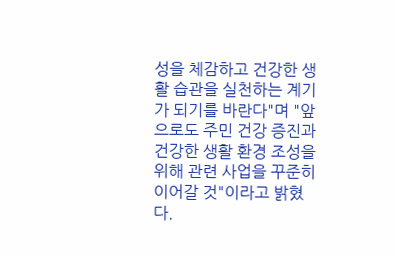성을 체감하고 건강한 생활 습관을 실천하는 계기가 되기를 바란다"며 "앞으로도 주민 건강 증진과 건강한 생활 환경 조성을 위해 관련 사업을 꾸준히 이어갈 것"이라고 밝혔다.